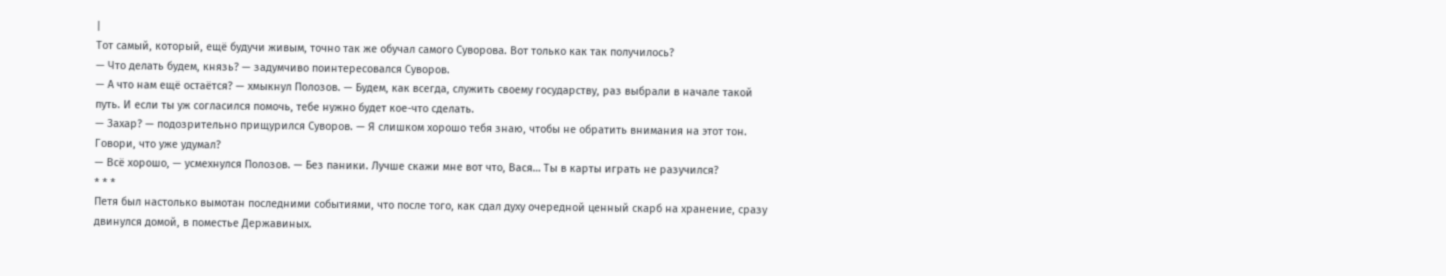|
Тот самый, который, ещё будучи живым, точно так же обучал самого Суворова. Вот только как так получилось?
— Что делать будем, князь? — задумчиво поинтересовался Суворов.
— А что нам ещё остаётся? — хмыкнул Полозов. — Будем, как всегда, служить своему государству, раз выбрали в начале такой путь. И если ты уж согласился помочь, тебе нужно будет кое-что сделать.
— Захар? — подозрительно прищурился Суворов. — Я слишком хорошо тебя знаю, чтобы не обратить внимания на этот тон. Говори, что уже удумал?
— Всё хорошо, — усмехнулся Полозов. — Без паники. Лучше скажи мне вот что, Вася… Ты в карты играть не разучился?
* * *
Петя был настолько вымотан последними событиями, что после того, как сдал духу очередной ценный скарб на хранение, сразу двинулся домой, в поместье Державиных.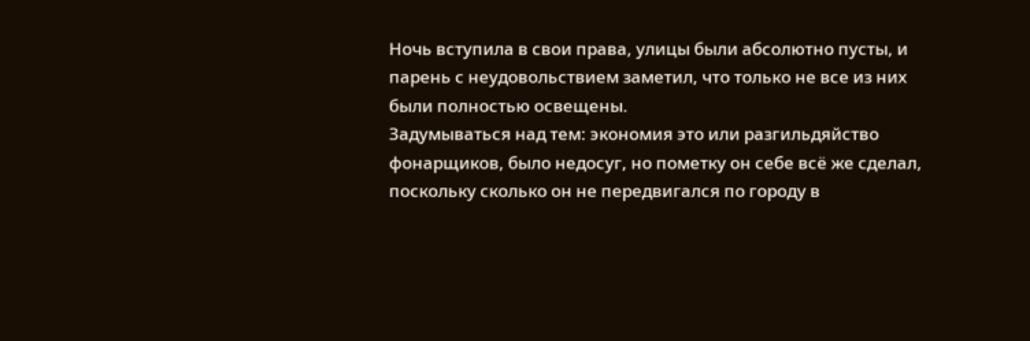Ночь вступила в свои права, улицы были абсолютно пусты, и парень с неудовольствием заметил, что только не все из них были полностью освещены.
Задумываться над тем: экономия это или разгильдяйство фонарщиков, было недосуг, но пометку он себе всё же сделал, поскольку сколько он не передвигался по городу в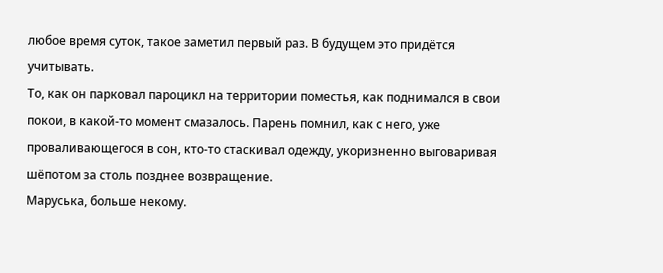любое время суток, такое заметил первый раз. В будущем это придётся учитывать.
То, как он парковал пароцикл на территории поместья, как поднимался в свои покои, в какой-то момент смазалось. Парень помнил, как с него, уже проваливающегося в сон, кто-то стаскивал одежду, укоризненно выговаривая шёпотом за столь позднее возвращение.
Маруська, больше некому.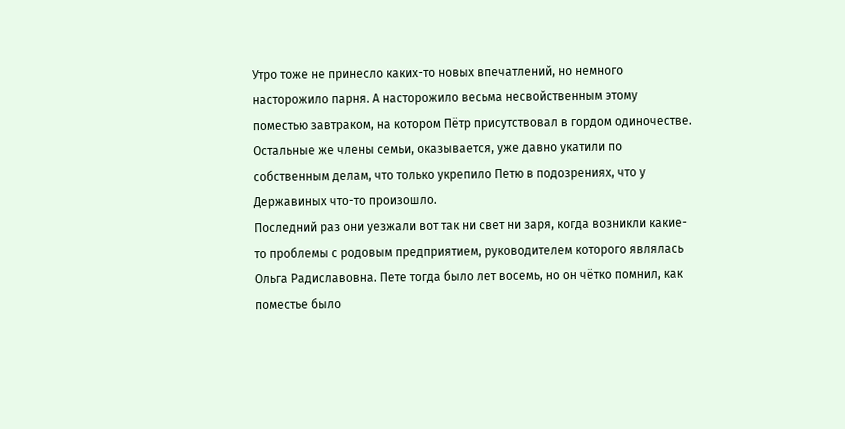Утро тоже не принесло каких-то новых впечатлений, но немного насторожило парня. А насторожило весьма несвойственным этому поместью завтраком, на котором Пётр присутствовал в гордом одиночестве.
Остальные же члены семьи, оказывается, уже давно укатили по собственным делам, что только укрепило Петю в подозрениях, что у Державиных что-то произошло.
Последний раз они уезжали вот так ни свет ни заря, когда возникли какие-то проблемы с родовым предприятием, руководителем которого являлась Ольга Радиславовна. Пете тогда было лет восемь, но он чётко помнил, как поместье было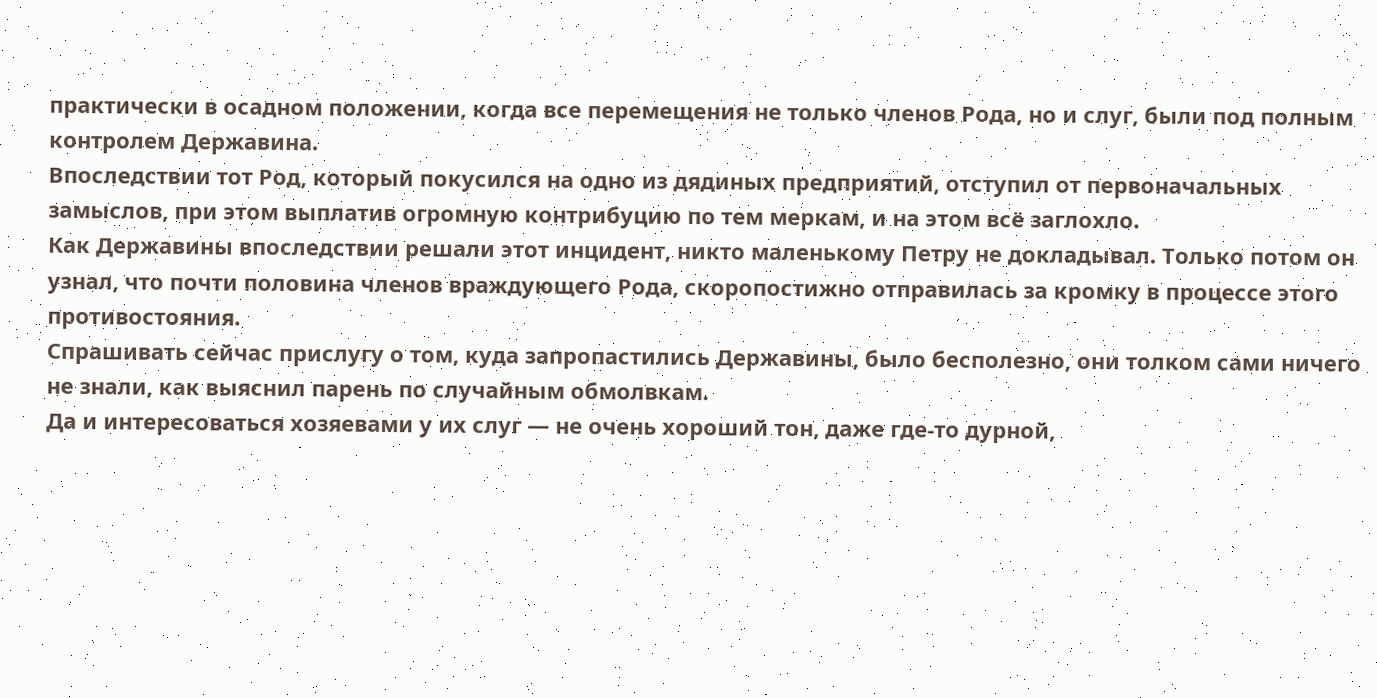практически в осадном положении, когда все перемещения не только членов Рода, но и слуг, были под полным контролем Державина.
Впоследствии тот Род, который покусился на одно из дядиных предприятий, отступил от первоначальных замыслов, при этом выплатив огромную контрибуцию по тем меркам, и на этом всё заглохло.
Как Державины впоследствии решали этот инцидент, никто маленькому Петру не докладывал. Только потом он узнал, что почти половина членов враждующего Рода, скоропостижно отправилась за кромку в процессе этого противостояния.
Спрашивать сейчас прислугу о том, куда запропастились Державины, было бесполезно, они толком сами ничего не знали, как выяснил парень по случайным обмолвкам.
Да и интересоваться хозяевами у их слуг — не очень хороший тон, даже где-то дурной,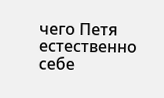чего Петя естественно себе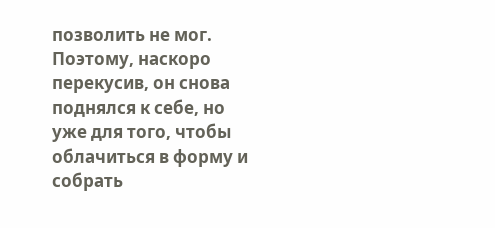позволить не мог.
Поэтому, наскоро перекусив, он снова поднялся к себе, но уже для того, чтобы облачиться в форму и собрать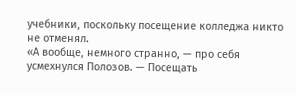учебники, поскольку посещение колледжа никто не отменял.
«А вообще, немного странно, — про себя усмехнулся Полозов. — Посещать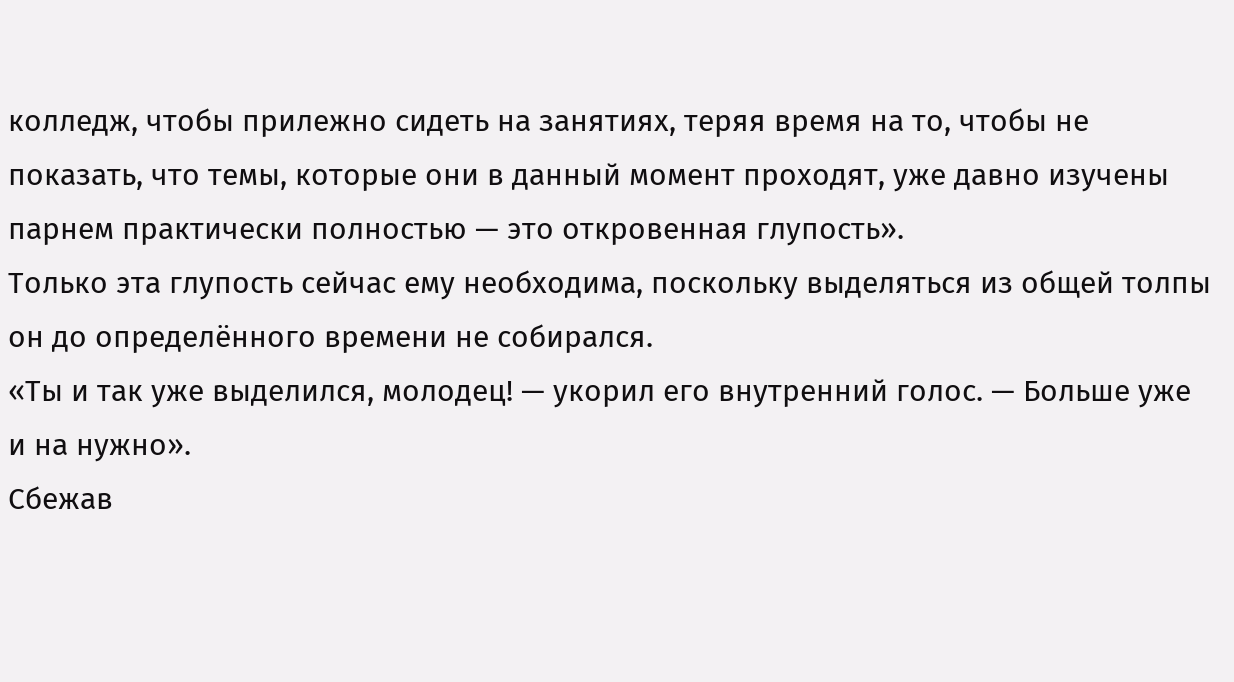колледж, чтобы прилежно сидеть на занятиях, теряя время на то, чтобы не показать, что темы, которые они в данный момент проходят, уже давно изучены парнем практически полностью — это откровенная глупость».
Только эта глупость сейчас ему необходима, поскольку выделяться из общей толпы он до определённого времени не собирался.
«Ты и так уже выделился, молодец! — укорил его внутренний голос. — Больше уже и на нужно».
Сбежав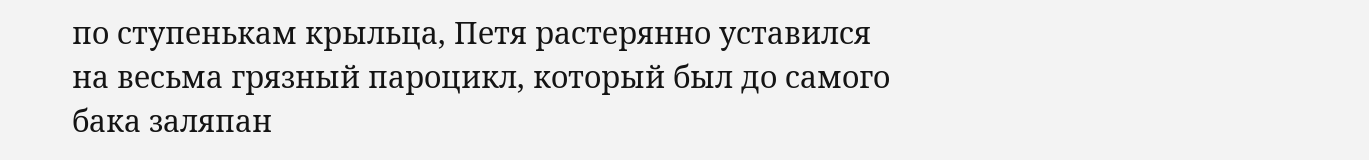по ступенькам крыльца, Петя растерянно уставился на весьма грязный пароцикл, который был до самого бака заляпан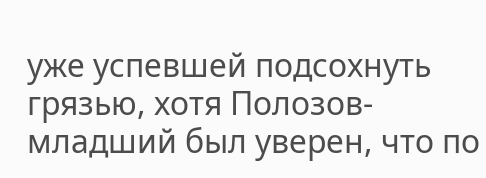уже успевшей подсохнуть грязью, хотя Полозов-младший был уверен, что по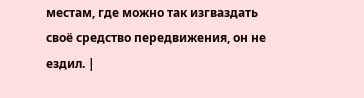местам, где можно так изгваздать своё средство передвижения, он не ездил. |